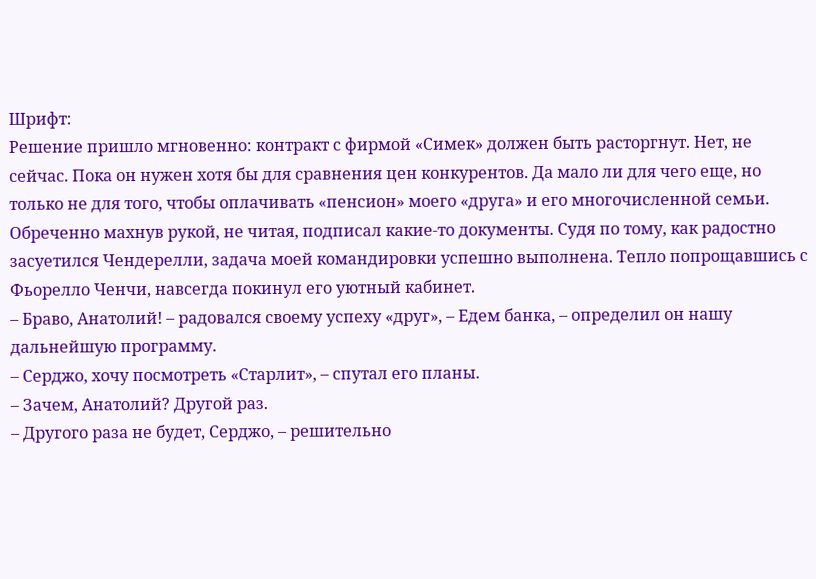Шрифт:
Решение пришло мгновенно: контракт с фирмой «Симек» должен быть расторгнут. Нет, не сейчас. Пока он нужен хотя бы для сравнения цен конкурентов. Да мало ли для чего еще, но только не для того, чтобы оплачивать «пенсион» моего «друга» и его многочисленной семьи.
Обреченно махнув рукой, не читая, подписал какие-то документы. Судя по тому, как радостно засуетился Чендерелли, задача моей командировки успешно выполнена. Тепло попрощавшись с Фьорелло Ченчи, навсегда покинул его уютный кабинет.
– Браво, Анатолий! – радовался своему успеху «друг», – Едем банка, – определил он нашу дальнейшую программу.
– Серджо, хочу посмотреть «Старлит», – спутал его планы.
– Зачем, Анатолий? Другой раз.
– Другого раза не будет, Серджо, – решительно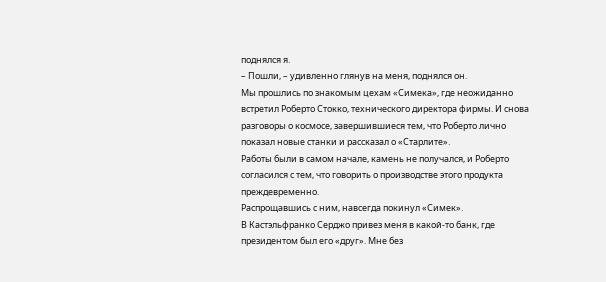поднялся я.
– Пошли, – удивленно глянув на меня, поднялся он.
Мы прошлись по знакомым цехам «Симека», где неожиданно встретил Роберто Стокко, технического директора фирмы. И снова разговоры о космосе, завершившиеся тем, что Роберто лично показал новые станки и рассказал о «Старлите».
Работы были в самом начале, камень не получался, и Роберто согласился с тем, что говорить о производстве этого продукта преждевременно.
Распрощавшись с ним, навсегда покинул «Симек».
В Кастэльфранко Серджо привез меня в какой-то банк, где президентом был его «друг». Мне без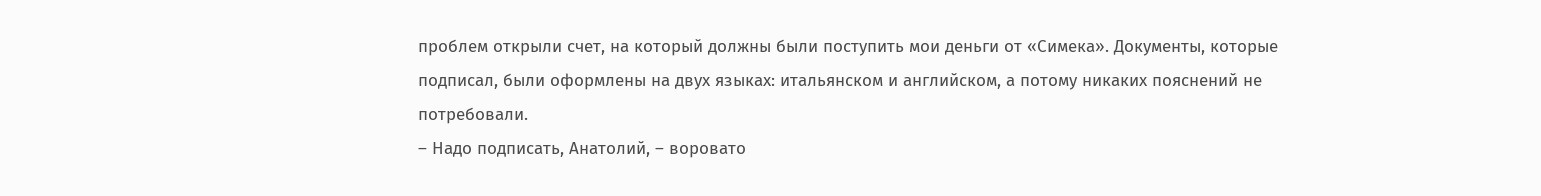проблем открыли счет, на который должны были поступить мои деньги от «Симека». Документы, которые подписал, были оформлены на двух языках: итальянском и английском, а потому никаких пояснений не потребовали.
– Надо подписать, Анатолий, – воровато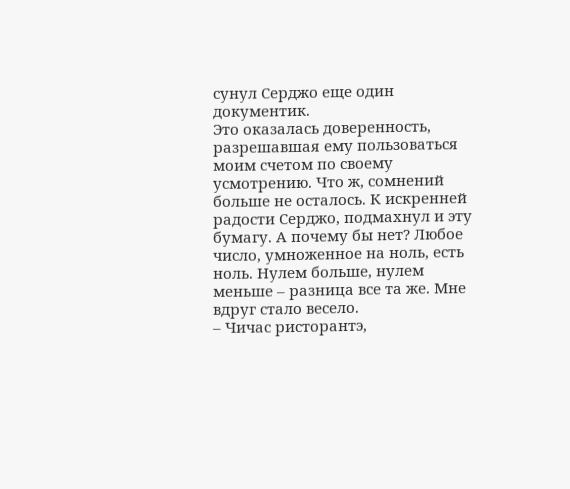сунул Серджо еще один документик.
Это оказалась доверенность, разрешавшая ему пользоваться моим счетом по своему усмотрению. Что ж, сомнений больше не осталось. К искренней радости Серджо, подмахнул и эту бумагу. А почему бы нет? Любое число, умноженное на ноль, есть ноль. Нулем больше, нулем меньше – разница все та же. Мне вдруг стало весело.
– Чичас ристорантэ,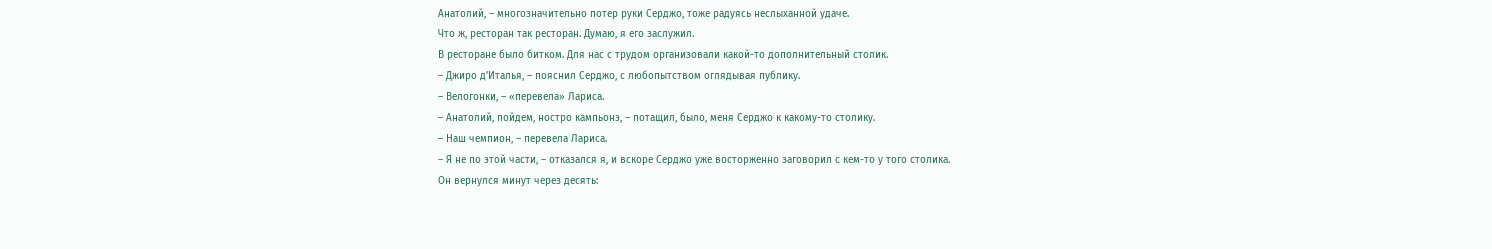Анатолий, – многозначительно потер руки Серджо, тоже радуясь неслыханной удаче.
Что ж, ресторан так ресторан. Думаю, я его заслужил.
В ресторане было битком. Для нас с трудом организовали какой-то дополнительный столик.
– Джиро д’Италья, – пояснил Серджо, с любопытством оглядывая публику.
– Велогонки, – «перевела» Лариса.
– Анатолий, пойдем, ностро кампьонэ, – потащил, было, меня Серджо к какому-то столику.
– Наш чемпион, – перевела Лариса.
– Я не по этой части, – отказался я, и вскоре Серджо уже восторженно заговорил с кем-то у того столика.
Он вернулся минут через десять: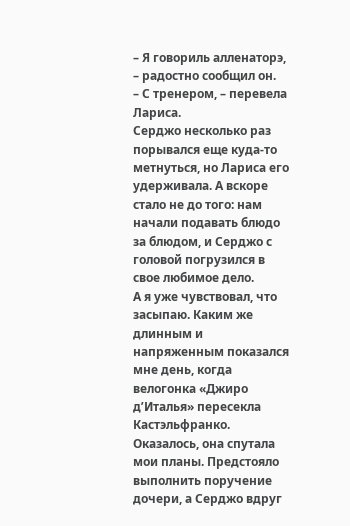– Я говориль алленаторэ, – радостно сообщил он.
– С тренером, – перевела Лариса.
Серджо несколько раз порывался еще куда-то метнуться, но Лариса его удерживала. А вскоре стало не до того: нам начали подавать блюдо за блюдом, и Серджо с головой погрузился в свое любимое дело.
А я уже чувствовал, что засыпаю. Каким же длинным и напряженным показался мне день, когда велогонка «Джиро д’Италья» пересекла Кастэльфранко.
Оказалось, она спутала мои планы. Предстояло выполнить поручение дочери, а Серджо вдруг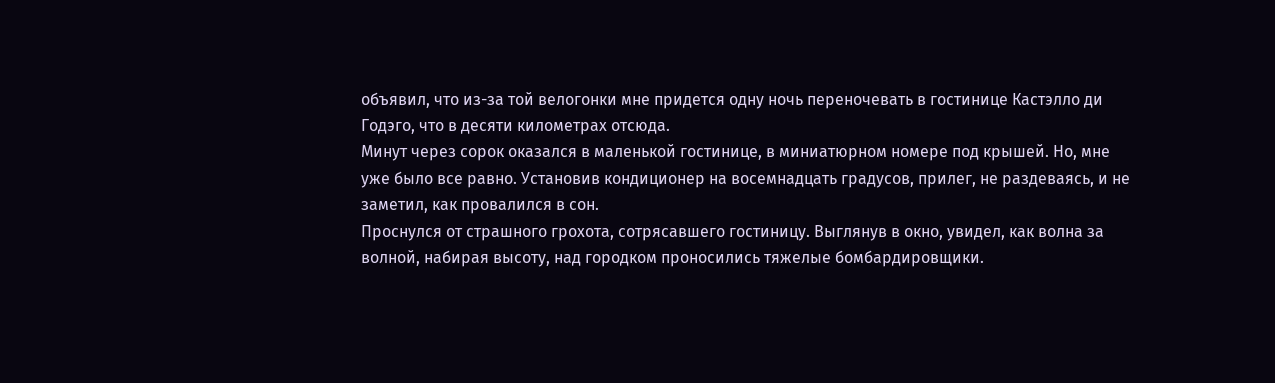объявил, что из-за той велогонки мне придется одну ночь переночевать в гостинице Кастэлло ди Годэго, что в десяти километрах отсюда.
Минут через сорок оказался в маленькой гостинице, в миниатюрном номере под крышей. Но, мне уже было все равно. Установив кондиционер на восемнадцать градусов, прилег, не раздеваясь, и не заметил, как провалился в сон.
Проснулся от страшного грохота, сотрясавшего гостиницу. Выглянув в окно, увидел, как волна за волной, набирая высоту, над городком проносились тяжелые бомбардировщики.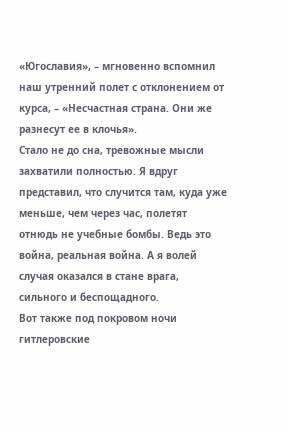«Югославия», – мгновенно вспомнил наш утренний полет с отклонением от курса, – «Несчастная страна. Они же разнесут ее в клочья».
Стало не до сна, тревожные мысли захватили полностью. Я вдруг представил, что случится там, куда уже меньше, чем через час, полетят отнюдь не учебные бомбы. Ведь это война, реальная война. А я волей случая оказался в стане врага, сильного и беспощадного.
Вот также под покровом ночи гитлеровские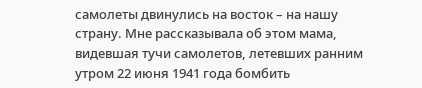самолеты двинулись на восток – на нашу страну. Мне рассказывала об этом мама, видевшая тучи самолетов, летевших ранним утром 22 июня 1941 года бомбить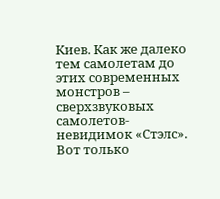Киев. Как же далеко тем самолетам до этих современных монстров – сверхзвуковых самолетов-невидимок «Стэлс». Вот только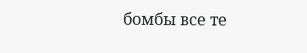бомбы все те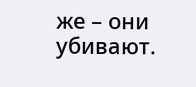же – они убивают.